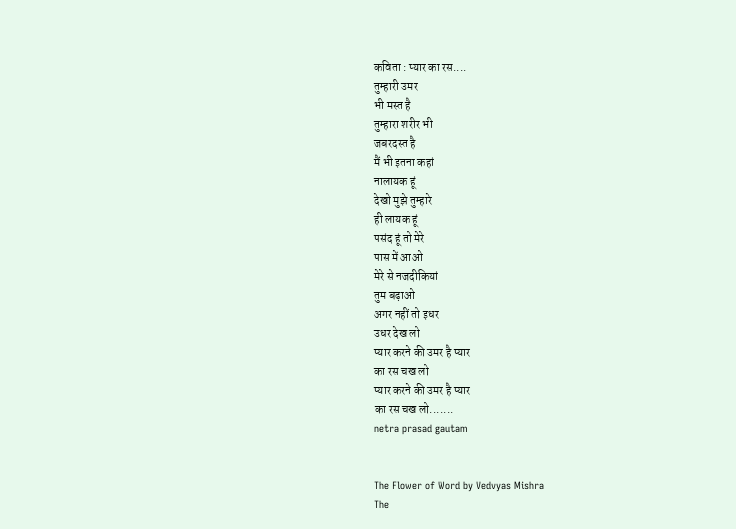कविता : प्यार का रस....
तुम्हारी उमर
भी मस्त है
तुम्हारा शरीर भी
जबरदस्त है
मैं भी इतना कहां
नालायक हूं
देखो मुझे तुम्हारे
ही लायक हूं
पसंद हूं तो मेरे
पास में आओ
मेरे से नजदीकियां
तुम बढ़ाओ
अगर नहीं तो इधर
उधर देख लो
प्यार करने की उमर है प्यार
का रस चख लो
प्यार करने की उमर है प्यार
का रस चख लो.......
netra prasad gautam


The Flower of Word by Vedvyas Mishra
The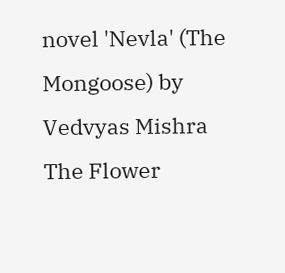novel 'Nevla' (The Mongoose) by Vedvyas Mishra
The Flower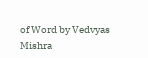of Word by Vedvyas Mishra